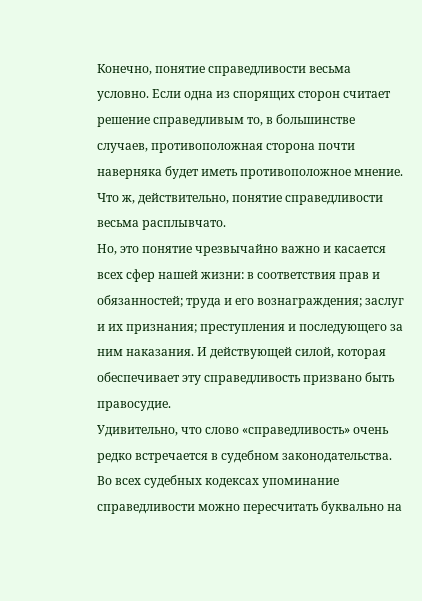Конечно, понятие справедливости весьма условно. Если одна из спорящих сторон считает решение справедливым то, в большинстве случаев, противоположная сторона почти наверняка будет иметь противоположное мнение. Что ж, действительно, понятие справедливости весьма расплывчато.
Но, это понятие чрезвычайно важно и касается всех сфер нашей жизни: в соответствия прав и обязанностей; труда и его вознаграждения; заслуг и их признания; преступления и последующего за ним наказания. И действующей силой, которая обеспечивает эту справедливость призвано быть правосудие.
Удивительно, что слово «справедливость» очень редко встречается в судебном законодательства. Во всех судебных кодексах упоминание справедливости можно пересчитать буквально на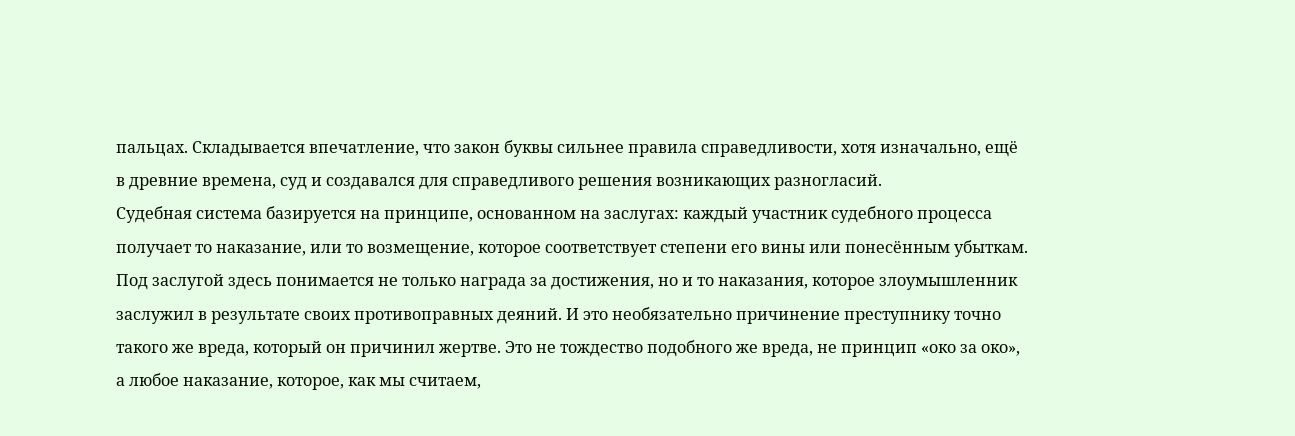пальцах. Складывается впечатление, что закон буквы сильнее правила справедливости, хотя изначально, ещё в древние времена, суд и создавался для справедливого решения возникающих разногласий.
Судебная система базируется на принципе, основанном на заслугах: каждый участник судебного процесса получает то наказание, или то возмещение, которое соответствует степени его вины или понесённым убыткам. Под заслугой здесь понимается не только награда за достижения, но и то наказания, которое злоумышленник заслужил в результате своих противоправных деяний. И это необязательно причинение преступнику точно такого же вреда, который он причинил жертве. Это не тождество подобного же вреда, не принцип «око за око», а любое наказание, которое, как мы считаем,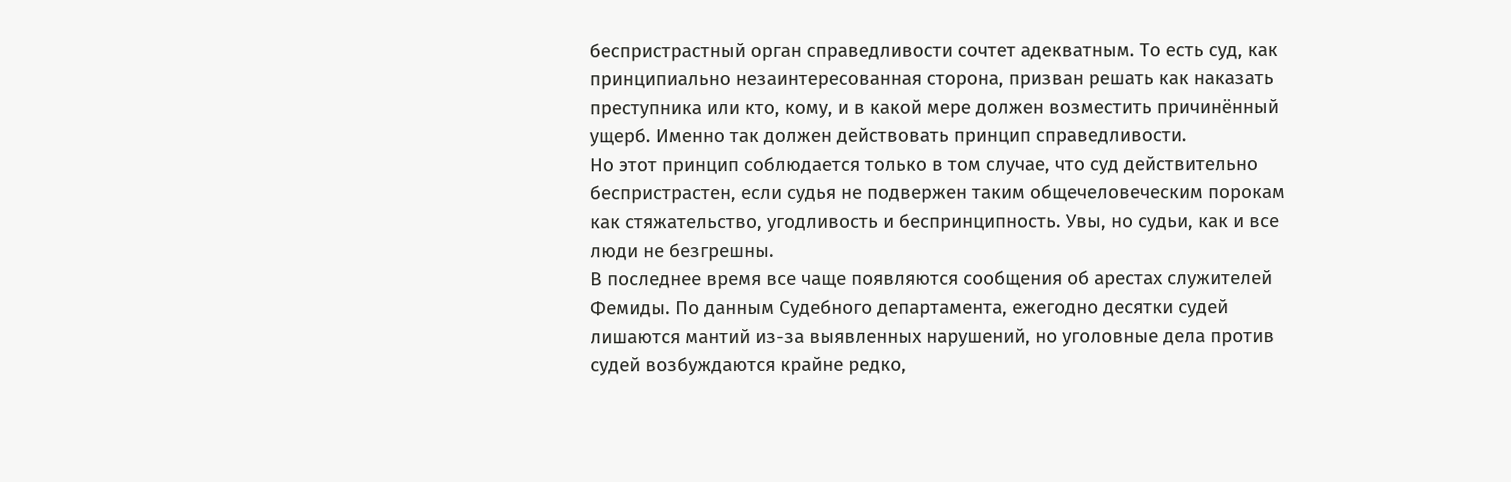беспристрастный орган справедливости сочтет адекватным. То есть суд, как принципиально незаинтересованная сторона, призван решать как наказать преступника или кто, кому, и в какой мере должен возместить причинённый ущерб. Именно так должен действовать принцип справедливости.
Но этот принцип соблюдается только в том случае, что суд действительно беспристрастен, если судья не подвержен таким общечеловеческим порокам как стяжательство, угодливость и беспринципность. Увы, но судьи, как и все люди не безгрешны.
В последнее время все чаще появляются сообщения об арестах служителей Фемиды. По данным Судебного департамента, ежегодно десятки судей лишаются мантий из-за выявленных нарушений, но уголовные дела против судей возбуждаются крайне редко,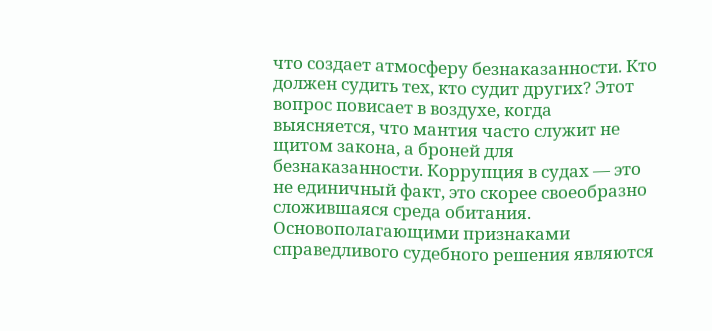что создает атмосферу безнаказанности. Кто должен судить тех, кто судит других? Этот вопрос повисает в воздухе, когда выясняется, что мантия часто служит не щитом закона, а броней для безнаказанности. Коррупция в судах — это не единичный факт, это скорее своеобразно сложившаяся среда обитания.
Основополагающими признаками справедливого судебного решения являются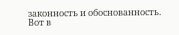законность и обоснованность. Вот в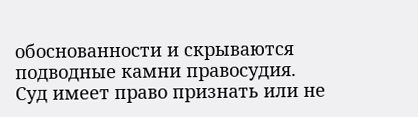обоснованности и скрываются подводные камни правосудия. Суд имеет право признать или не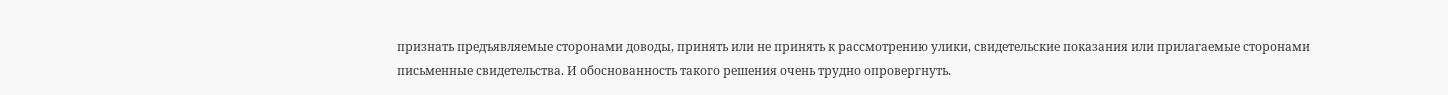признать предъявляемые сторонами доводы, принять или не принять к рассмотрению улики, свидетельские показания или прилагаемые сторонами письменные свидетельства. И обоснованность такого решения очень трудно опровергнуть.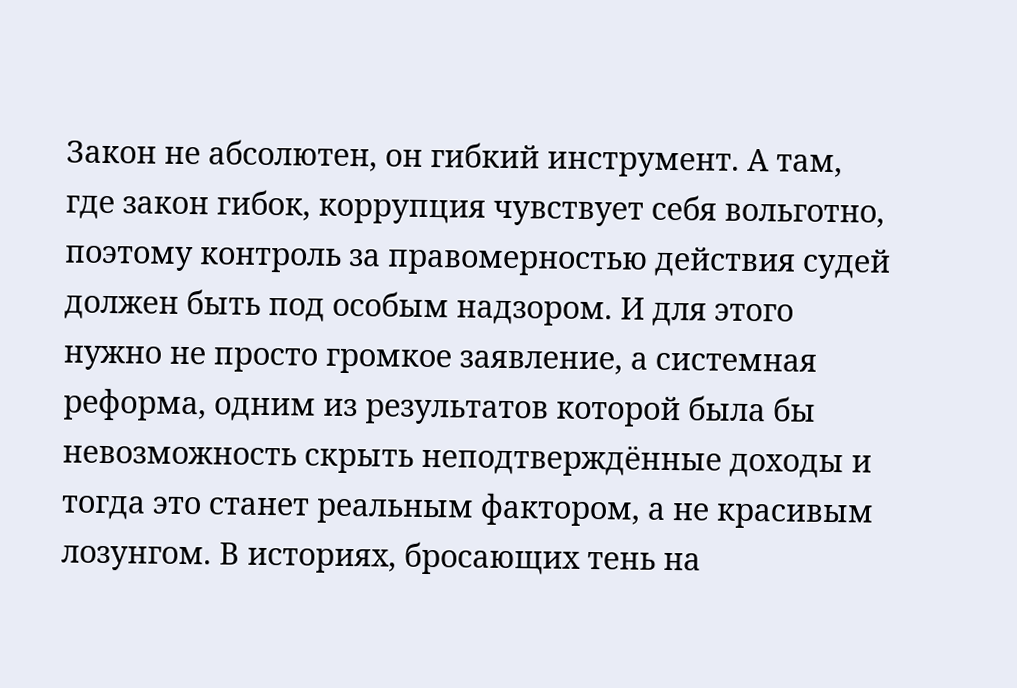Закон не абсолютен, он гибкий инструмент. А там, где закон гибок, коррупция чувствует себя вольготно, поэтому контроль за правомерностью действия судей должен быть под особым надзором. И для этого нужно не просто громкое заявление, а системная реформа, одним из результатов которой была бы невозможность скрыть неподтверждённые доходы и тогда это станет реальным фактором, а не красивым лозунгом. В историях, бросающих тень на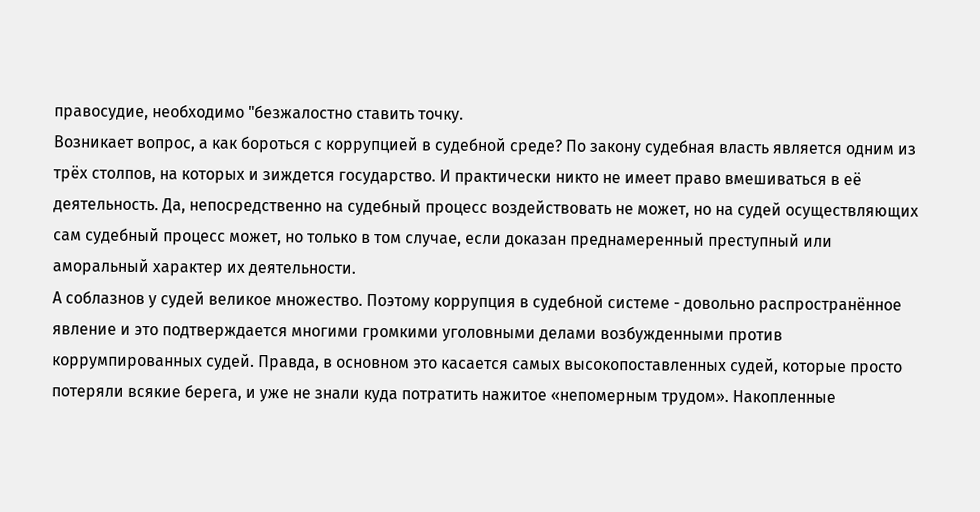правосудие, необходимо "безжалостно ставить точку.
Возникает вопрос, а как бороться с коррупцией в судебной среде? По закону судебная власть является одним из трёх столпов, на которых и зиждется государство. И практически никто не имеет право вмешиваться в её деятельность. Да, непосредственно на судебный процесс воздействовать не может, но на судей осуществляющих сам судебный процесс может, но только в том случае, если доказан преднамеренный преступный или аморальный характер их деятельности.
А соблазнов у судей великое множество. Поэтому коррупция в судебной системе - довольно распространённое явление и это подтверждается многими громкими уголовными делами возбужденными против коррумпированных судей. Правда, в основном это касается самых высокопоставленных судей, которые просто потеряли всякие берега, и уже не знали куда потратить нажитое «непомерным трудом». Накопленные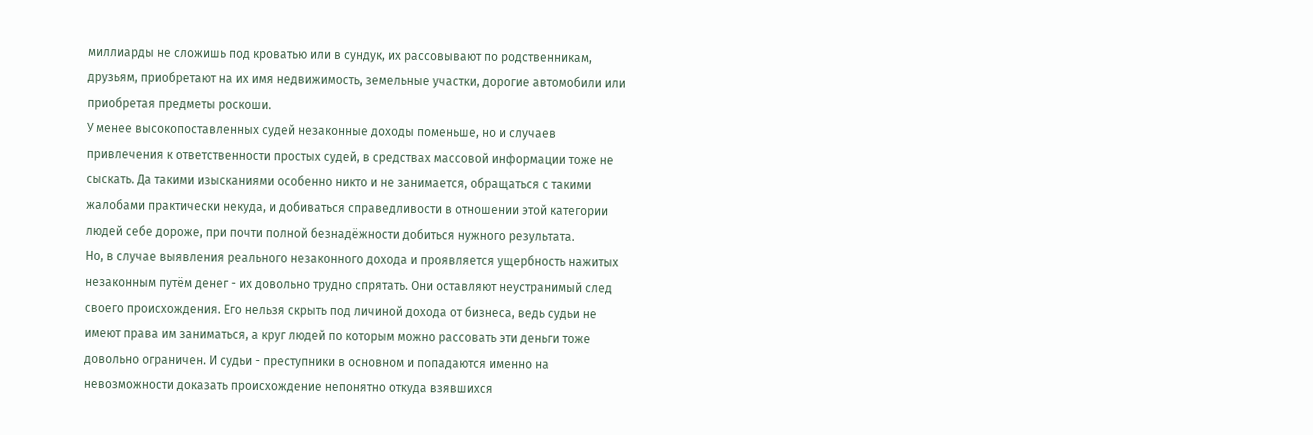миллиарды не сложишь под кроватью или в сундук, их рассовывают по родственникам, друзьям, приобретают на их имя недвижимость, земельные участки, дорогие автомобили или приобретая предметы роскоши.
У менее высокопоставленных судей незаконные доходы поменьше, но и случаев привлечения к ответственности простых судей, в средствах массовой информации тоже не сыскать. Да такими изысканиями особенно никто и не занимается, обращаться с такими жалобами практически некуда, и добиваться справедливости в отношении этой категории людей себе дороже, при почти полной безнадёжности добиться нужного результата.
Но, в случае выявления реального незаконного дохода и проявляется ущербность нажитых незаконным путём денег - их довольно трудно спрятать. Они оставляют неустранимый след своего происхождения. Его нельзя скрыть под личиной дохода от бизнеса, ведь судьи не имеют права им заниматься, а круг людей по которым можно рассовать эти деньги тоже довольно ограничен. И судьи - преступники в основном и попадаются именно на невозможности доказать происхождение непонятно откуда взявшихся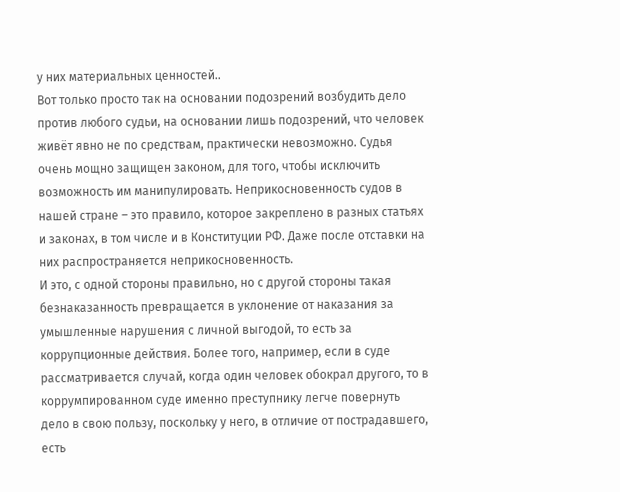у них материальных ценностей..
Вот только просто так на основании подозрений возбудить дело против любого судьи, на основании лишь подозрений, что человек живёт явно не по средствам, практически невозможно. Судья очень мощно защищен законом, для того, чтобы исключить возможность им манипулировать. Неприкосновенность судов в нашей стране – это правило, которое закреплено в разных статьях и законах, в том числе и в Конституции РФ. Даже после отставки на них распространяется неприкосновенность.
И это, с одной стороны правильно, но с другой стороны такая безнаказанность превращается в уклонение от наказания за умышленные нарушения с личной выгодой, то есть за коррупционные действия. Более того, например, если в суде рассматривается случай, когда один человек обокрал другого, то в коррумпированном суде именно преступнику легче повернуть дело в свою пользу, поскольку у него, в отличие от пострадавшего, есть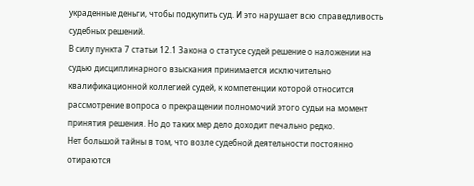украденные деньги, чтобы подкупить суд. И это нарушает всю справедливость судебных решений.
В силу пункта 7 статьи 12.1 Закона о статусе судей решение о наложении на судью дисциплинарного взыскания принимается исключительно квалификационной коллегией судей, к компетенции которой относится рассмотрение вопроса о прекращении полномочий этого судьи на момент принятия решения. Но до таких мер дело доходит печально редко.
Нет большой тайны в том, что возле судебной деятельности постоянно отираются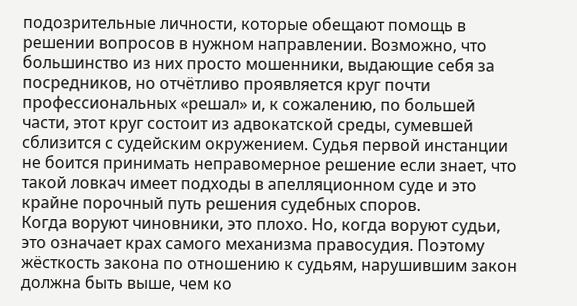подозрительные личности, которые обещают помощь в решении вопросов в нужном направлении. Возможно, что большинство из них просто мошенники, выдающие себя за посредников, но отчётливо проявляется круг почти профессиональных «решал» и, к сожалению, по большей части, этот круг состоит из адвокатской среды, сумевшей сблизится с судейским окружением. Судья первой инстанции не боится принимать неправомерное решение если знает, что такой ловкач имеет подходы в апелляционном суде и это крайне порочный путь решения судебных споров.
Когда воруют чиновники, это плохо. Но, когда воруют судьи, это означает крах самого механизма правосудия. Поэтому жёсткость закона по отношению к судьям, нарушившим закон должна быть выше, чем ко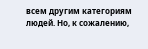всем другим категориям людей. Но, к сожалению,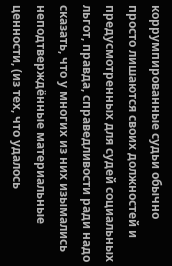коррумпированные судьи обычно просто лишаются своих должностей и предусмотренных для судей социальных льгот, правда, справедливости ради надо сказать, что у многих из них изымались неподтверждённые материальные ценности, (из тех, что удалось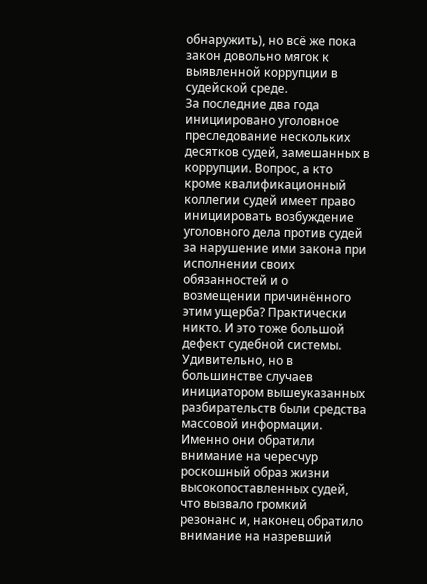обнаружить), но всё же пока закон довольно мягок к выявленной коррупции в судейской среде.
За последние два года инициировано уголовное преследование нескольких десятков судей, замешанных в коррупции. Вопрос, а кто кроме квалификационный коллегии судей имеет право инициировать возбуждение уголовного дела против судей за нарушение ими закона при исполнении своих обязанностей и о возмещении причинённого этим ущерба? Практически никто. И это тоже большой дефект судебной системы. Удивительно, но в большинстве случаев инициатором вышеуказанных разбирательств были средства массовой информации. Именно они обратили внимание на чересчур роскошный образ жизни высокопоставленных судей, что вызвало громкий резонанс и, наконец обратило внимание на назревший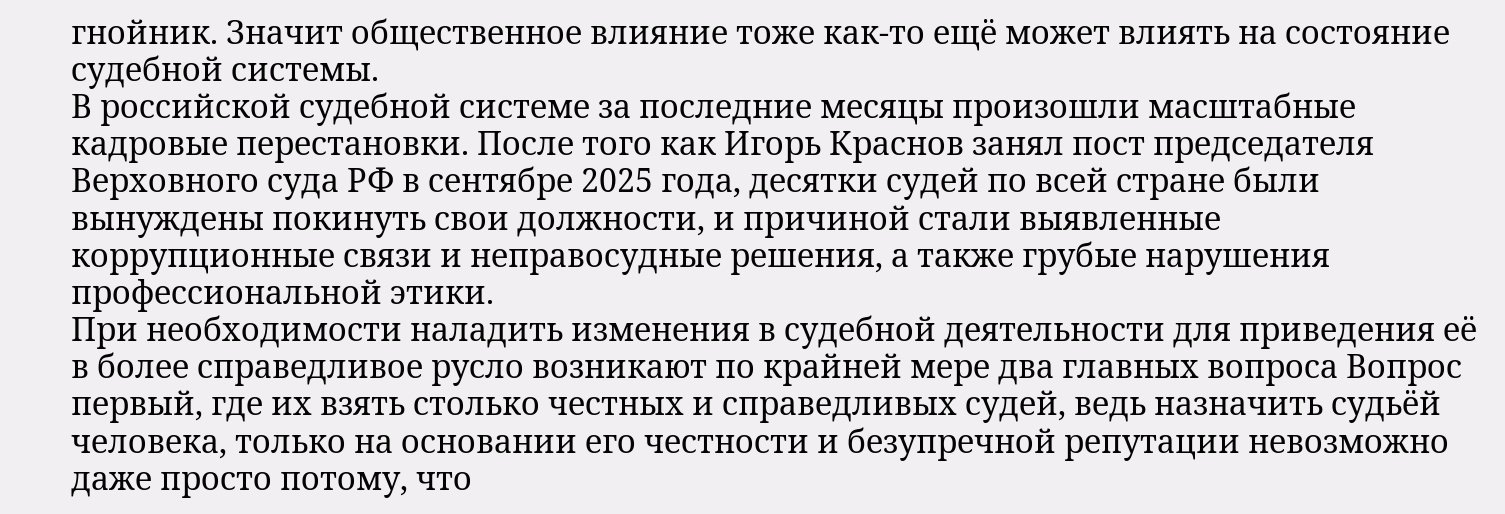гнойник. Значит общественное влияние тоже как-то ещё может влиять на состояние судебной системы.
В российской судебной системе за последние месяцы произошли масштабные кадровые перестановки. После того как Игорь Краснов занял пост председателя Верховного суда РФ в сентябре 2025 года, десятки судей по всей стране были вынуждены покинуть свои должности, и причиной стали выявленные коррупционные связи и неправосудные решения, а также грубые нарушения профессиональной этики.
При необходимости наладить изменения в судебной деятельности для приведения её в более справедливое русло возникают по крайней мере два главных вопроса Вопрос первый, где их взять столько честных и справедливых судей, ведь назначить судьёй человека, только на основании его честности и безупречной репутации невозможно даже просто потому, что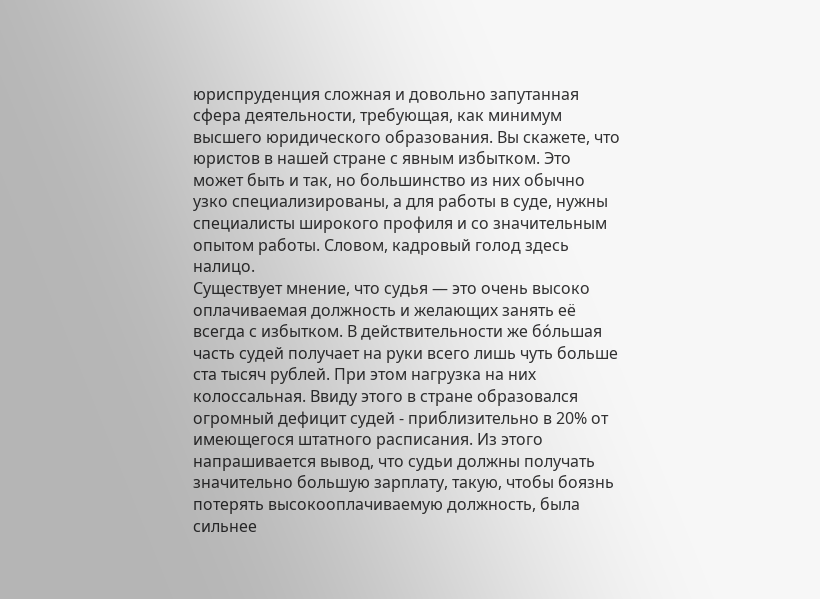юриспруденция сложная и довольно запутанная сфера деятельности, требующая, как минимум высшего юридического образования. Вы скажете, что юристов в нашей стране с явным избытком. Это может быть и так, но большинство из них обычно узко специализированы, а для работы в суде, нужны специалисты широкого профиля и со значительным опытом работы. Словом, кадровый голод здесь налицо.
Существует мнение, что судья — это очень высоко оплачиваемая должность и желающих занять её всегда с избытком. В действительности же бо́льшая часть судей получает на руки всего лишь чуть больше ста тысяч рублей. При этом нагрузка на них колоссальная. Ввиду этого в стране образовался огромный дефицит судей - приблизительно в 20% от имеющегося штатного расписания. Из этого напрашивается вывод, что судьи должны получать значительно большую зарплату, такую, чтобы боязнь потерять высокооплачиваемую должность, была сильнее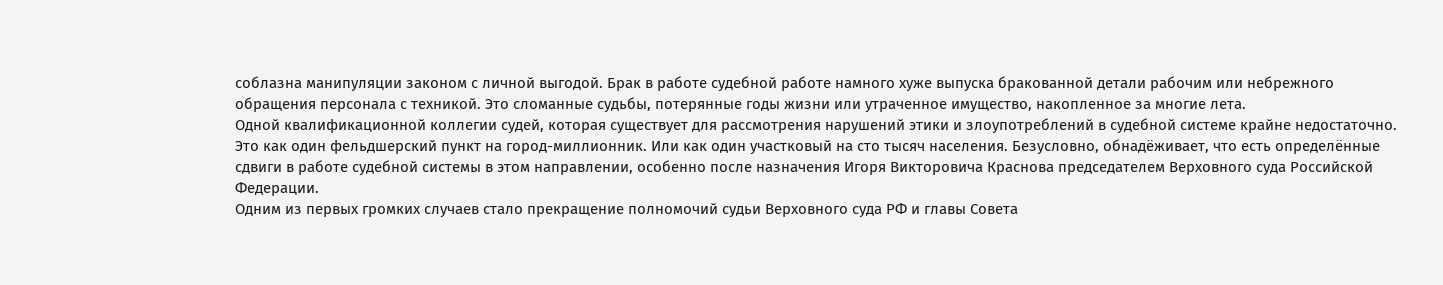соблазна манипуляции законом с личной выгодой. Брак в работе судебной работе намного хуже выпуска бракованной детали рабочим или небрежного обращения персонала с техникой. Это сломанные судьбы, потерянные годы жизни или утраченное имущество, накопленное за многие лета.
Одной квалификационной коллегии судей, которая существует для рассмотрения нарушений этики и злоупотреблений в судебной системе крайне недостаточно. Это как один фельдшерский пункт на город-миллионник. Или как один участковый на сто тысяч населения. Безусловно, обнадёживает, что есть определённые сдвиги в работе судебной системы в этом направлении, особенно после назначения Игоря Викторовича Краснова председателем Верховного суда Российской Федерации.
Одним из первых громких случаев стало прекращение полномочий судьи Верховного суда РФ и главы Совета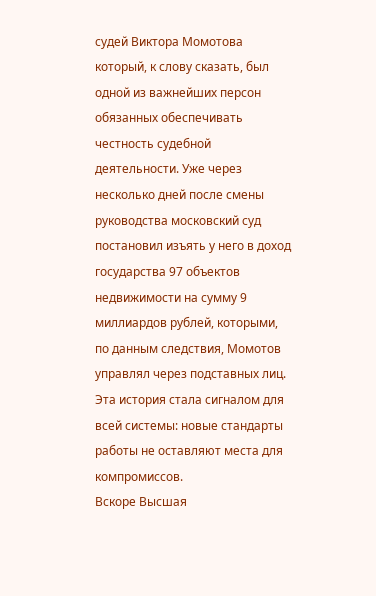судей Виктора Момотова который, к слову сказать, был одной из важнейших персон обязанных обеспечивать честность судебной деятельности. Уже через несколько дней после смены руководства московский суд постановил изъять у него в доход государства 97 объектов недвижимости на сумму 9 миллиардов рублей, которыми, по данным следствия, Момотов управлял через подставных лиц. Эта история стала сигналом для всей системы: новые стандарты работы не оставляют места для компромиссов.
Вскоре Высшая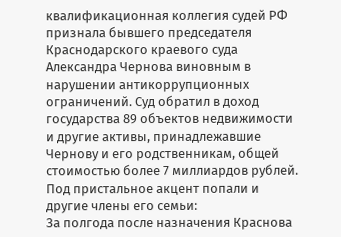квалификационная коллегия судей РФ признала бывшего председателя Краснодарского краевого суда Александра Чернова виновным в нарушении антикоррупционных ограничений. Суд обратил в доход государства 89 объектов недвижимости и другие активы, принадлежавшие Чернову и его родственникам, общей стоимостью более 7 миллиардов рублей. Под пристальное акцент попали и другие члены его семьи:
За полгода после назначения Краснова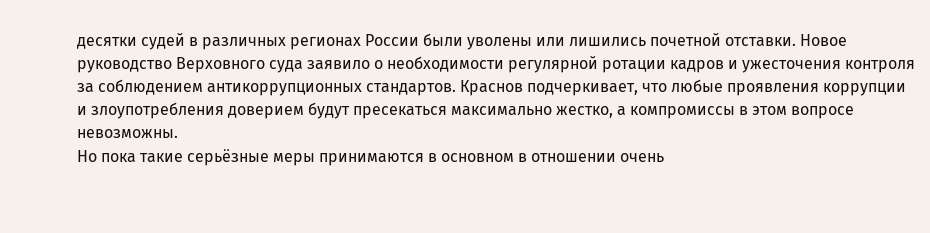десятки судей в различных регионах России были уволены или лишились почетной отставки. Новое руководство Верховного суда заявило о необходимости регулярной ротации кадров и ужесточения контроля за соблюдением антикоррупционных стандартов. Краснов подчеркивает, что любые проявления коррупции и злоупотребления доверием будут пресекаться максимально жестко, а компромиссы в этом вопросе невозможны.
Но пока такие серьёзные меры принимаются в основном в отношении очень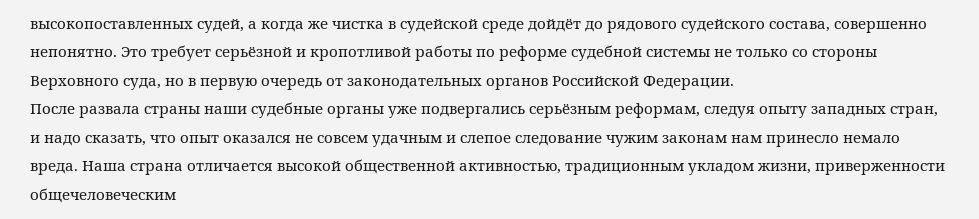высокопоставленных судей, а когда же чистка в судейской среде дойдёт до рядового судейского состава, совершенно непонятно. Это требует серьёзной и кропотливой работы по реформе судебной системы не только со стороны Верховного суда, но в первую очередь от законодательных органов Российской Федерации.
После развала страны наши судебные органы уже подвергались серьёзным реформам, следуя опыту западных стран, и надо сказать, что опыт оказался не совсем удачным и слепое следование чужим законам нам принесло немало вреда. Наша страна отличается высокой общественной активностью, традиционным укладом жизни, приверженности общечеловеческим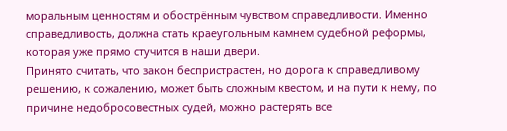моральным ценностям и обострённым чувством справедливости. Именно справедливость, должна стать краеугольным камнем судебной реформы, которая уже прямо стучится в наши двери.
Принято считать, что закон беспристрастен, но дорога к справедливому решению, к сожалению, может быть сложным квестом, и на пути к нему, по причине недобросовестных судей, можно растерять все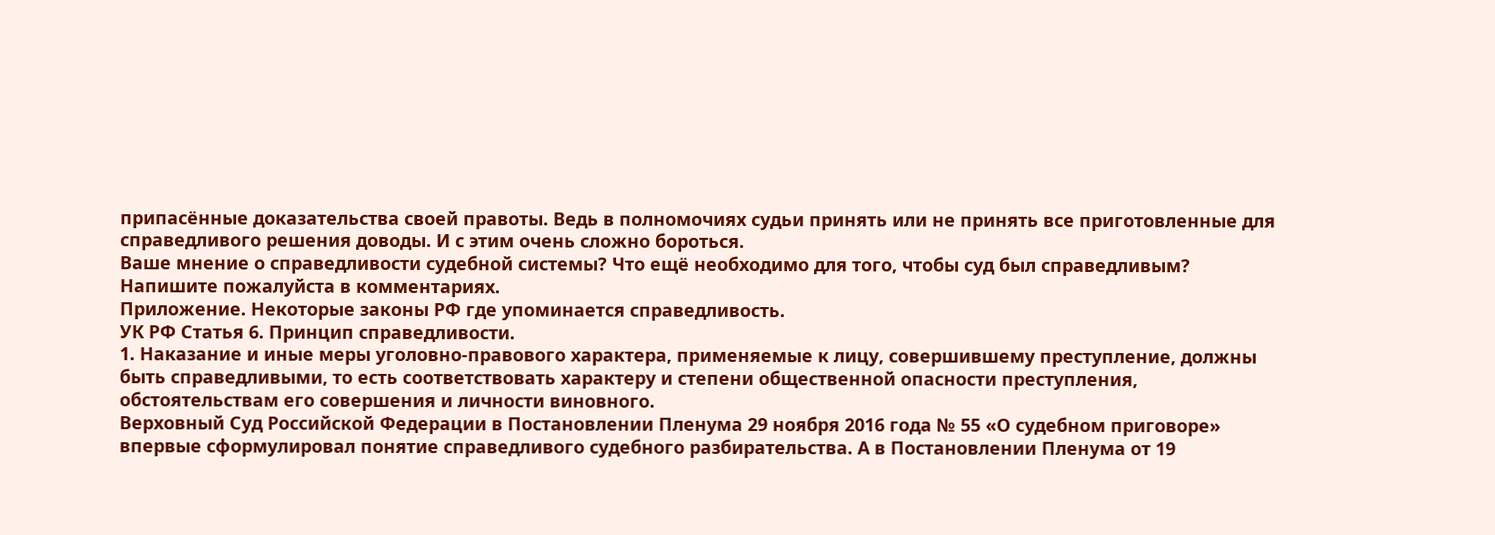припасённые доказательства своей правоты. Ведь в полномочиях судьи принять или не принять все приготовленные для справедливого решения доводы. И с этим очень сложно бороться.
Ваше мнение о справедливости судебной системы? Что ещё необходимо для того, чтобы суд был справедливым? Напишите пожалуйста в комментариях.
Приложение. Некоторые законы РФ где упоминается справедливость.
УК РФ Статья 6. Принцип справедливости.
1. Наказание и иные меры уголовно-правового характера, применяемые к лицу, совершившему преступление, должны быть справедливыми, то есть соответствовать характеру и степени общественной опасности преступления, обстоятельствам его совершения и личности виновного.
Верховный Суд Российской Федерации в Постановлении Пленума 29 ноября 2016 года № 55 «О судебном приговоре» впервые сформулировал понятие справедливого судебного разбирательства. А в Постановлении Пленума от 19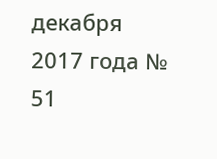декабря 2017 года № 51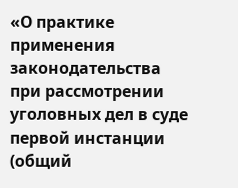«О практике применения законодательства при рассмотрении уголовных дел в суде первой инстанции (общий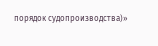порядок судопроизводства)»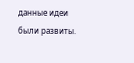данные идеи были развиты.